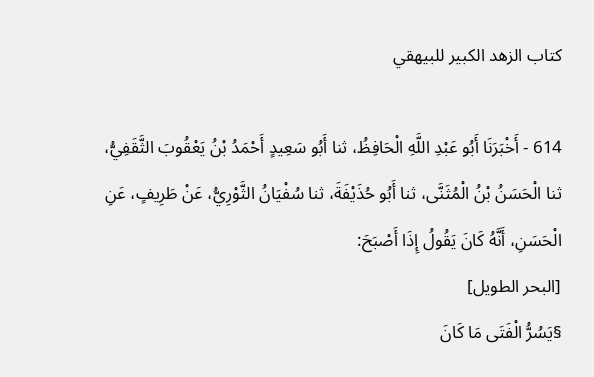كتاب الزهد الكبير للبيهقي

614 - أَخْبَرَنَا أَبُو عَبْدِ اللَّهِ الْحَافِظُ، ثنا أَبُو سَعِيدٍ أَحْمَدُ بْنُ يَعْقُوبَ الثَّقَفِيُّ، ثنا الْحَسَنُ بْنُ الْمُثَنَّى، ثنا أَبُو حُذَيْفَةَ، ثنا سُفْيَانُ الثَّوْرِيُّ، عَنْ طَرِيفٍ، عَنِ الْحَسَنِ، أَنَّهُ كَانَ يَقُولُ إِذَا أَصْبَحَ:
[البحر الطويل]
§يَسُرُّ الْفَتَى مَا كَانَ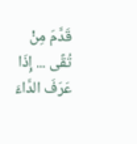قَدَّمَ مِنْ تُقًى ... إِذَا عَرَفَ الدَّاءَ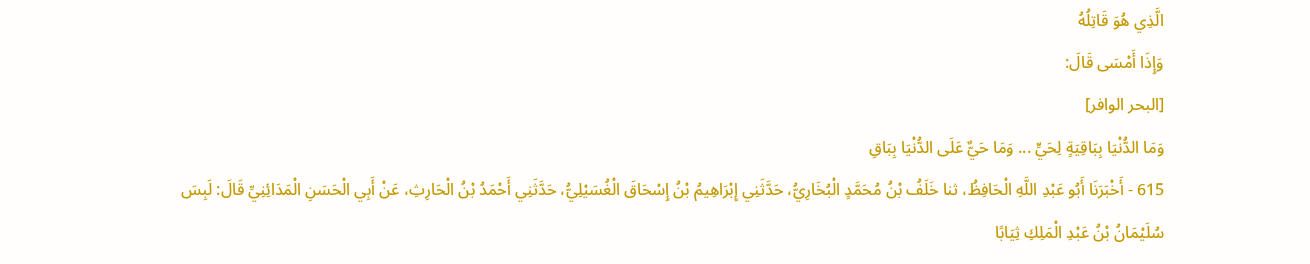الَّذِي هُوَ قَاتِلُهُ
وَإِذَا أَمْسَى قَالَ:
[البحر الوافر]
وَمَا الدُّنْيَا بِبَاقِيَةٍ لِحَيٍّ ... وَمَا حَيٌّ عَلَى الدُّنْيَا بِبَاقِ
615 - أَخْبَرَنَا أَبُو عَبْدِ اللَّهِ الْحَافِظُ، ثنا خَلَفُ بْنُ مُحَمَّدٍ الْبُخَارِيُّ، حَدَّثَنِي إِبْرَاهِيمُ بْنُ إِسْحَاقَ الْغُسَيْلِيُّ، حَدَّثَنِي أَحْمَدُ بْنُ الْحَارِثِ، عَنْ أَبِي الْحَسَنِ الْمَدَائِنِيِّ قَالَ: لَبِسَ سُلَيْمَانُ بْنُ عَبْدِ الْمَلِكِ ثِيَابًا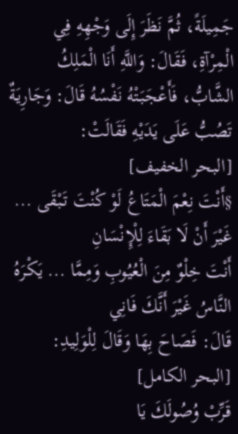جَمِيلَةً، ثُمَّ نَظَرَ إِلَى وَجْهِهِ فِي الْمِرْآةِ، فَقَالَ: وَاللَّهِ أَنَا الْمَلِكُ الشَّابُّ، فَأَعْجَبَتْهُ نَفْسُهُ قَالَ: وَجَارِيَةٌ تَصُبُّ عَلَى يَدَيْهِ فَقَالَتْ:
[البحر الخفيف]
§أَنْتَ نِعْمَ الْمَتَاعُ لَوْ كُنْتَ تَبْقَى ... غَيْرَ أَنْ لَا بَقَاءَ لِلْإِنْسَانِ
أَنْتَ خِلْوٌ مِنَ الْعُيُوبِ وَمِمَّا ... يَكْرَهُ النَّاسُ غَيْرَ أَنَّكَ فَانِي
قَالَ: فَصَاحَ بِهَا وَقَالَ لِلْوَلِيدِ:
[البحر الكامل]
قَرِّبْ وُصُولَكَ يَا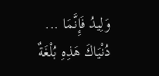وَلِيدُ فَإِنَّمَا ... دُنْيَاكَ هَذِهِ بُلْغَةٌ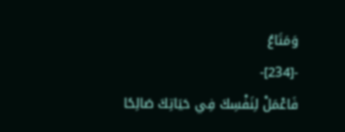وَمَتَاعُ
-[234]-
فَاعْمَلْ لِنَفْسِكَ فِي حَيَاتِكَ صَالِحًا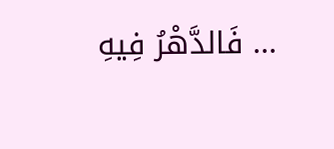... فَالدَّهْرُ فِيهِ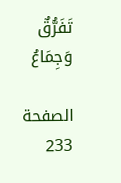تَفَرُّقٌ وَجِمَاعُ

الصفحة 233